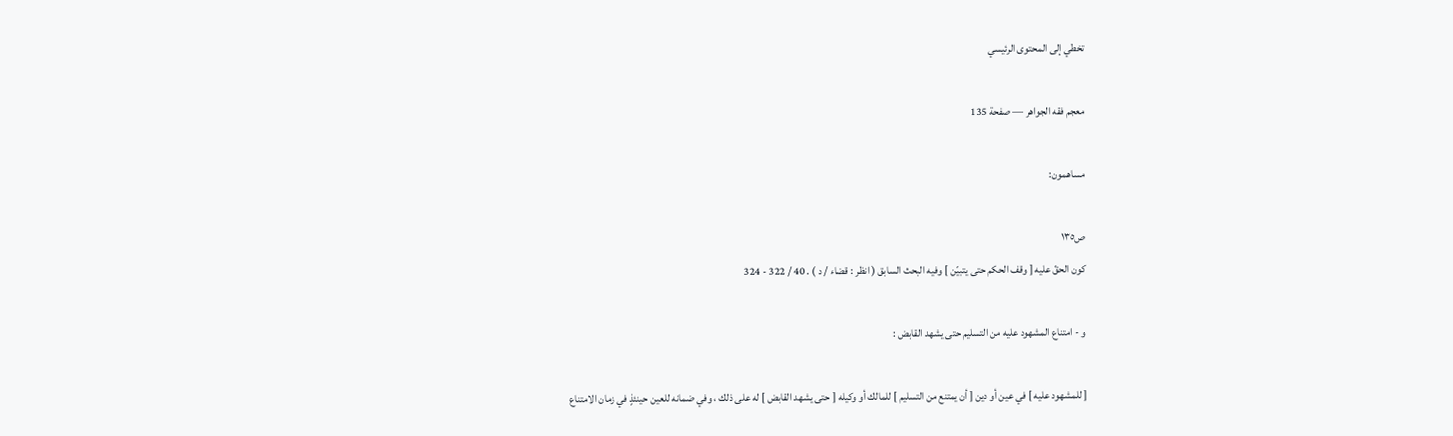تخطي إلى المحتوى الرئيسي

معجم فقه الجواهر — صفحة 135

مساهمون:

ص١٣٥
كون الحقّ عليه [ وقف الحكم حتى يتبيّن ] وفيه البحث السابق ( انظر : قضاء / د ) . 40 / 322 - 324

و - امتناع المشهود عليه من التسليم حتى يشهد القابض :

[ للمشهود عليه ] في عين أو دين [ أن يمتنع من التسليم ] للمالك أو وكيله [ حتى يشهد القابض ] له على ذلك ، وفي ضمانه للعين حينئذٍ في زمان الامتناع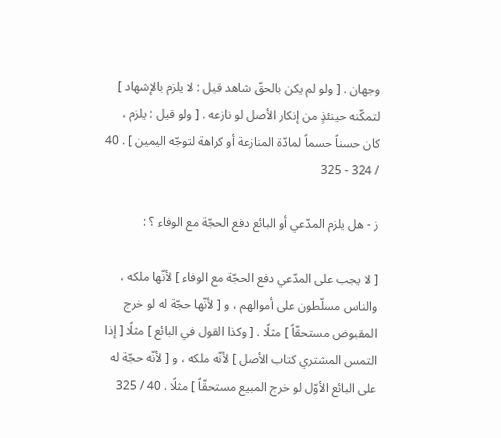وجهان . [ ولو لم يكن بالحقّ شاهد قيل : لا يلزم بالإشهاد ] لتمكّنه حينئذٍ من إنكار الأصل لو نازعه . [ ولو قيل : يلزم ، كان حسناً حسماً لمادّة المنازعة أو كراهة لتوجّه اليمين ] . 40 / 324 - 325

ز - هل يلزم المدّعي أو البائع دفع الحجّة مع الوفاء ؟ :

[ لا يجب على المدّعي دفع الحجّة مع الوفاء ] لأنّها ملكه ، والناس مسلّطون على أموالهم ، و [ لأنّها حجّة له لو خرج المقبوض مستحقّاً ] مثلًا . [ وكذا القول في البائع ] مثلًا [ إذا التمس المشتري كتاب الأصل ] لأنّه ملكه ، و [ لأنّه حجّة له على البائع الأوّل لو خرج المبيع مستحقّاً ] مثلًا . 40 / 325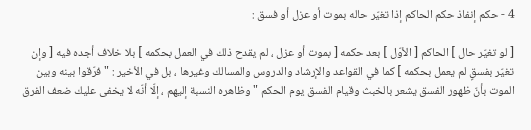4 - حكم إنفاذ حكم الحاكم إذا تغيّر حاله بموت أو عزل أو فسق :

[ لو تغيّر حال ] الحاكم [ الأوّل ] بعد حكمه [ بموت أو عزل ، لم يقدح ذلك في العمل بحكمه ] بلا خلاف أجده فيه [ وإن تغيّر بفسقٍ لم يعمل بحكمه ] كما في القواعد والإرشاد والدروس والمسالك وغيرها ، بل في الأخير : " فرّقوا بينه وبين الموت بأنّ ظهور الفسق يشعر بالخبث وقيام الفسق يوم الحكم " وظاهره النسبة إليهم ، إلّا أنّه لا يخفى عليك ضعف الفرق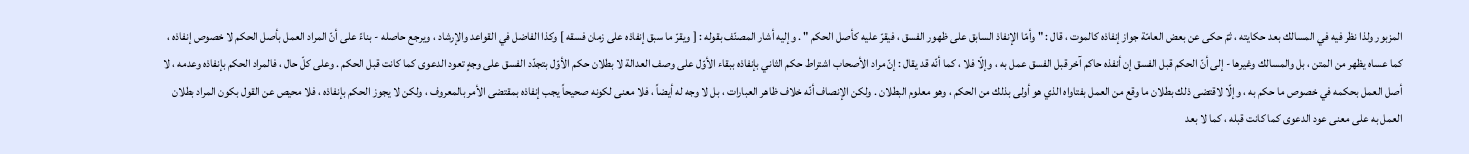المزبور ولذا نظر فيه في المسالك بعد حكايته ، ثمّ حكى عن بعض العامّة جواز إنفاذه كالموت ، قال : " وأمّا الإنفاذ السابق على ظهور الفسق ، فيقرّ عليه كأصل الحكم " . وإليه أشار المصنّف بقوله : [ ويقرّ ما سبق إنفاذه على زمان فسقه ] وكذا الفاضل في القواعد والإرشاد ، ويرجع حاصله - بناءً على أنّ المراد العمل بأصل الحكم لا خصوص إنفاذه ، كما عساه يظهر من المتن ، بل والمسالك وغيرها - إلى أنّ الحكم قبل الفسق إن أنفذه حاكم آخر قبل الفسق عمل به ، وإلّا فلا ، كما أنّه قد يقال : إنّ مراد الأصحاب اشتراط حكم الثاني بإنفاذه ببقاء الأوّل على وصف العدالة لا بطلان حكم الأوّل بتجدّد الفسق على وجهٍ تعود الدعوى كما كانت قبل الحكم . وعلى كلّ حال ، فالمراد الحكم بإنفاذه وعدمه ، لا أصل العمل بحكمه في خصوص ما حكم به ، وإلّا لاقتضى ذلك بطلان ما وقع من العمل بفتاواه الذي هو أولى بذلك من الحكم ، وهو معلوم البطلان . ولكن الإنصاف أنّه خلاف ظاهر العبارات ، بل لا وجه له أيضاً ، فلا معنى لكونه صحيحاً يجب إنفاذه بمقتضى الأمر بالمعروف ، ولكن لا يجوز الحكم بإنفاذه ، فلا محيص عن القول بكون المراد بطلان العمل به على معنى عود الدعوى كما كانت قبله ، كما لا بعد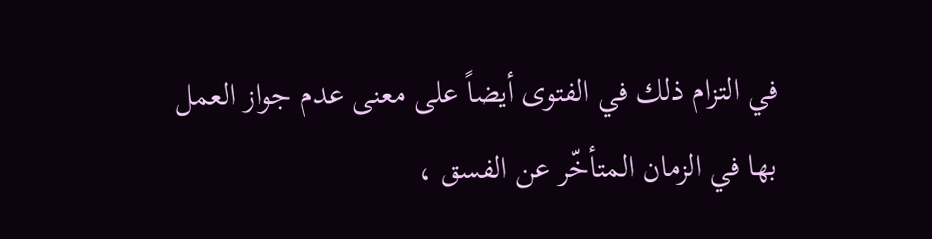في التزام ذلك في الفتوى أيضاً على معنى عدم جواز العمل بها في الزمان المتأخّر عن الفسق ،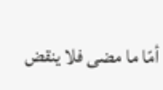أمّا ما مضى فلا ينقض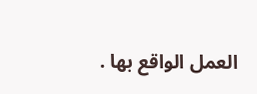العمل الواقع بها .